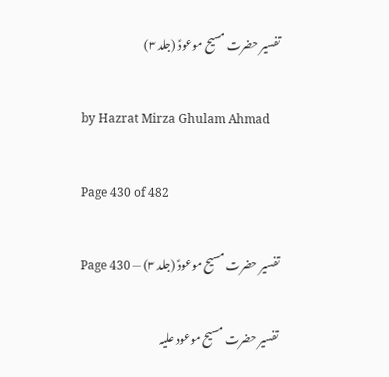تفسیر حضرت مسیح موعودؑ (جلد ۳)

by Hazrat Mirza Ghulam Ahmad

Page 430 of 482

تفسیر حضرت مسیح موعودؑ (جلد ۳) — Page 430

تفسیر حضرت مسیح موعود علیہ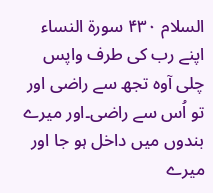السلام ۴۳۰ سورة النساء اپنے رب کی طرف واپس چلی آوہ تجھ سے راضی اور تو اُس سے راضی۔اور میرے بندوں میں داخل ہو جا اور میرے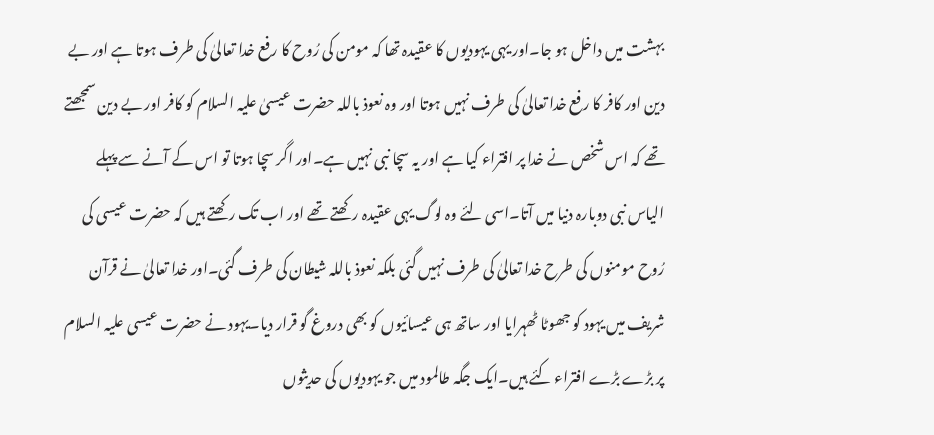بہشت میں داخل ہو جا۔اور یہی یہودیوں کا عقیدہ تھا کہ مومن کی رُوح کا رفع خدا تعالیٰ کی طرف ہوتا ہے اور بے دین اور کافر کا رفع خدا تعالیٰ کی طرف نہیں ہوتا اور وہ نعوذ باللہ حضرت عیسیٰ علیہ السلام کو کافر اور بے دین سمجھتے تھے کہ اس شخص نے خدا پر افتراء کیا ہے اور یہ سچا نبی نہیں ہے۔اور اگر سچا ہوتا تو اس کے آنے سے پہلے الیاس نبی دوبارہ دنیا میں آتا۔اسی لئے وہ لوگ یہی عقیدہ رکھتے تھے اور اب تک رکھتے ہیں کہ حضرت عیسی کی رُوح مومنوں کی طرح خدا تعالیٰ کی طرف نہیں گئی بلکہ نعوذ باللہ شیطان کی طرف گئی۔اور خدا تعالیٰ نے قرآن شریف میں یہود کو جھوٹا ٹھہرایا اور ساتھ ہی عیسائیوں کو بھی دروغ گو قرار دیا۔یہود نے حضرت عیسی علیہ السلام پر بڑے بڑے افتراء کئے ہیں۔ایک جگہ طالمود میں جو یہودیوں کی حدیثوں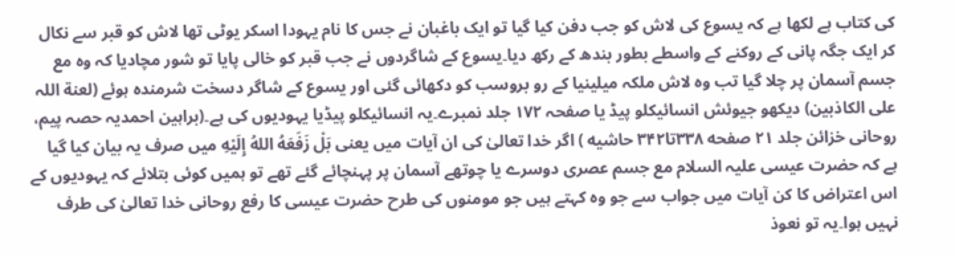کی کتاب ہے لکھا ہے کہ یسوع کی لاش کو جب دفن کیا گیا تو ایک باغبان نے جس کا نام یہودا اسکر یوٹی تھا لاش کو قبر سے نکال کر ایک جگہ پانی کے روکنے کے واسطے بطور بندھ کے رکھ دیا۔یسوع کے شاگردوں نے جب قبر کو خالی پایا تو شور مچادیا کہ وہ مع جسم آسمان پر چلا گیا تب وہ لاش ملکہ میلینیا کے رو بروسب کو دکھائی گئی اور یسوع کے شاگر دسخت شرمندہ ہوئے (لعنة اللہ علی الکاذبین) دیکھو جیوئش انسائیکلو پیڈ یا صفحہ ۱۷۲ جلد نمبرے۔یہ انسائیکلو پیڈیا یہودیوں کی ہے۔(براہین احمدیہ حصہ پیم، روحانی خزائن جلد ۲۱ صفحه ۳۳۸تا۳۴۲ حاشیه ) اگر خدا تعالیٰ کی ان آیات میں یعنی بَلْ زَفَعَهُ اللهُ إِلَيْهِ میں صرف یہ بیان کیا گیا ہے کہ حضرت عیسی علیہ السلام مع جسم عصری دوسرے یا چوتھے آسمان پر پہنچائے گئے تھے تو ہمیں کوئی بتلائے کہ یہودیوں کے اس اعتراض کا کن آیات میں جواب سے جو وہ کہتے ہیں جو مومنوں کی طرح حضرت عیسی کا رفع روحانی خدا تعالیٰ کی طرف نہیں ہوا۔یہ تو نعوذ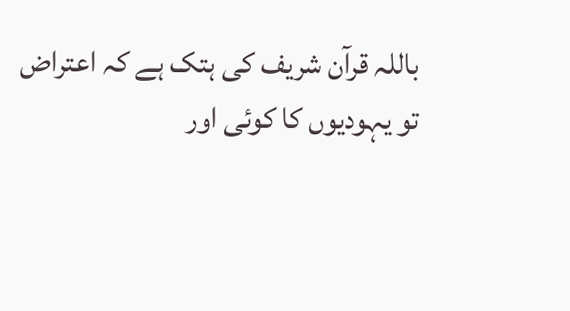باللہ قرآن شریف کی ہتک ہے کہ اعتراض تو یہودیوں کا کوئی اور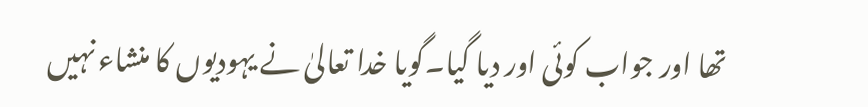تھا اور جواب کوئی اور دیا گیا۔گویا خدا تعالیٰ نے یہودیوں کا منشاء نہیں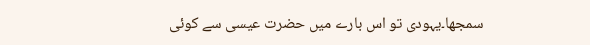سمجھا۔یہودی تو اس بارے میں حضرت عیسی سے کوئی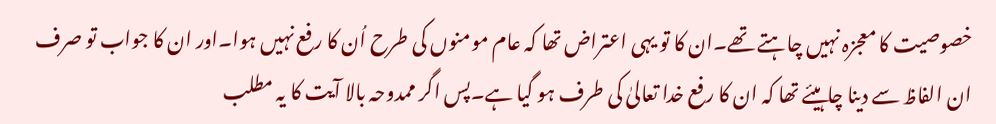خصوصیت کا معجزہ نہیں چاہتے تھے۔ان کا تو یہی اعتراض تھا کہ عام مومنوں کی طرح اُن کا رفع نہیں ہوا۔اور ان کا جواب تو صرف ان الفاظ سے دینا چاہیئے تھا کہ ان کا رفع خدا تعالیٰ کی طرف ہو گیا ہے۔پس اگر ممدوحہ بالا آیت کا یہ مطلب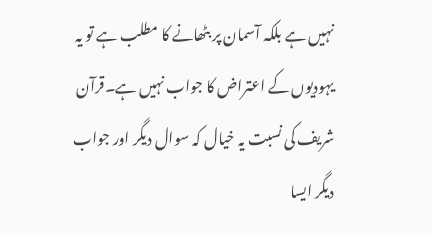نہیں ہے بلکہ آسمان پر بٹھانے کا مطلب ہے تو یہ یہودیوں کے اعتراض کا جواب نہیں ہے۔قرآن شریف کی نسبت یہ خیال کہ سوال دیگر اور جواب دیگر ایسا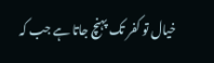خیال تو کفر تک پہنچ جاتا ہے جب کہ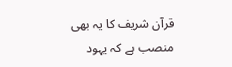قرآن شریف کا یہ بھی منصب ہے کہ یہود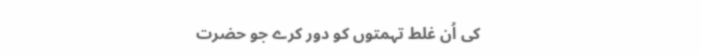کی اُن غلط تہمتوں کو دور کرے جو حضرت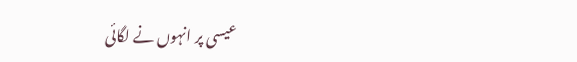عیسی پر انہوں نے لگائی